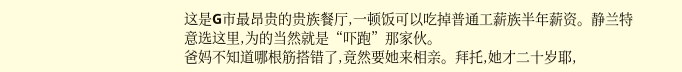这是G市最昂贵的贵族餐厅,一顿饭可以吃掉普通工薪族半年薪资。静兰特意选这里,为的当然就是“吓跑”那家伙。
爸妈不知道哪根筋搭错了,竟然要她来相亲。拜托,她才二十岁耶,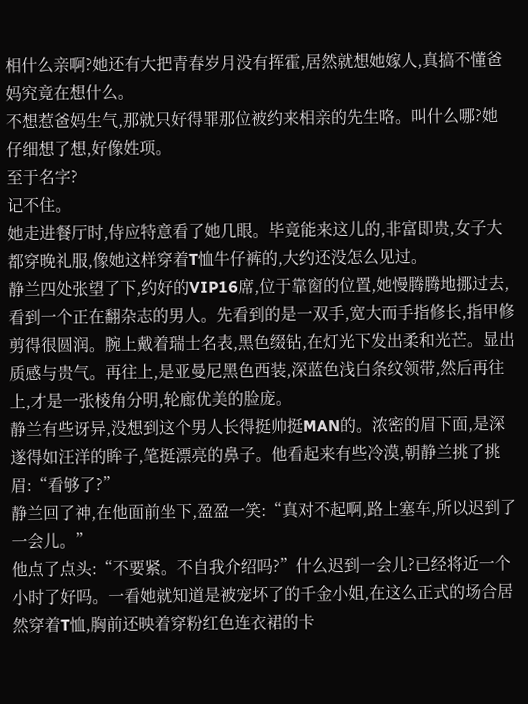相什么亲啊?她还有大把青春岁月没有挥霍,居然就想她嫁人,真搞不懂爸妈究竟在想什么。
不想惹爸妈生气,那就只好得罪那位被约来相亲的先生咯。叫什么哪?她仔细想了想,好像姓项。
至于名字?
记不住。
她走进餐厅时,侍应特意看了她几眼。毕竟能来这儿的,非富即贵,女子大都穿晚礼服,像她这样穿着T恤牛仔裤的,大约还没怎么见过。
静兰四处张望了下,约好的VIP16席,位于靠窗的位置,她慢腾腾地挪过去,看到一个正在翻杂志的男人。先看到的是一双手,宽大而手指修长,指甲修剪得很圆润。腕上戴着瑞士名表,黑色缀钻,在灯光下发出柔和光芒。显出质感与贵气。再往上,是亚曼尼黑色西装,深蓝色浅白条纹领带,然后再往上,才是一张棱角分明,轮廊优美的脸庞。
静兰有些讶异,没想到这个男人长得挺帅挺MAN的。浓密的眉下面,是深遂得如汪洋的眸子,笔挺漂亮的鼻子。他看起来有些冷漠,朝静兰挑了挑眉:“看够了?”
静兰回了神,在他面前坐下,盈盈一笑:“真对不起啊,路上塞车,所以迟到了一会儿。”
他点了点头:“不要紧。不自我介绍吗?”什么迟到一会儿?已经将近一个小时了好吗。一看她就知道是被宠坏了的千金小姐,在这么正式的场合居然穿着T恤,胸前还映着穿粉红色连衣裙的卡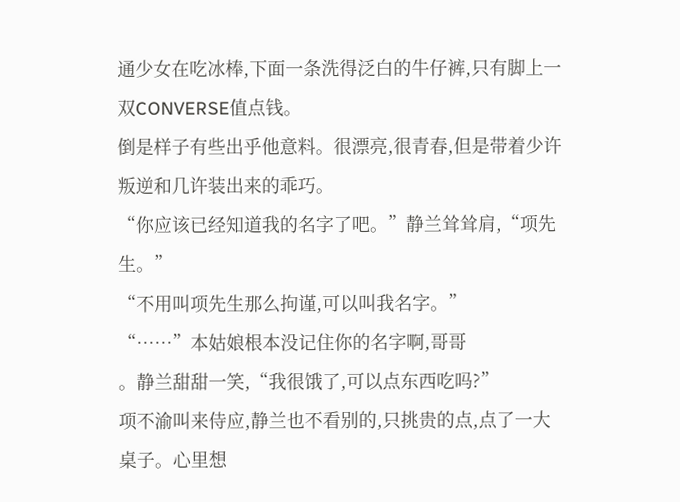通少女在吃冰棒,下面一条洗得泛白的牛仔裤,只有脚上一双CONVERSE值点钱。
倒是样子有些出乎他意料。很漂亮,很青春,但是带着少许叛逆和几许装出来的乖巧。
“你应该已经知道我的名字了吧。”静兰耸耸肩,“项先生。”
“不用叫项先生那么拘谨,可以叫我名字。”
“……”本姑娘根本没记住你的名字啊,哥哥
。静兰甜甜一笑,“我很饿了,可以点东西吃吗?”
项不渝叫来侍应,静兰也不看别的,只挑贵的点,点了一大桌子。心里想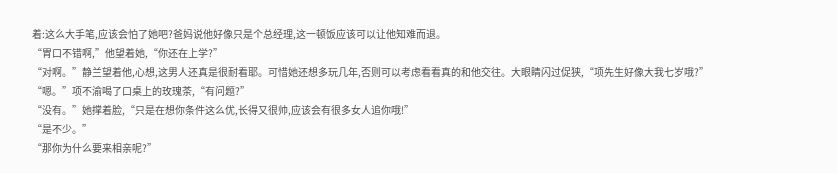着:这么大手笔,应该会怕了她吧?爸妈说他好像只是个总经理,这一顿饭应该可以让他知难而退。
“胃口不错啊,”他望着她,“你还在上学?”
“对啊。”静兰望着他,心想,这男人还真是很耐看耶。可惜她还想多玩几年,否则可以考虑看看真的和他交往。大眼睛闪过促狭,“项先生好像大我七岁哦?”
“嗯。”项不渝喝了口桌上的玫瑰茶,“有问题?”
“没有。”她撑着脸,“只是在想你条件这么优,长得又很帅,应该会有很多女人追你哦!”
“是不少。”
“那你为什么要来相亲呢?”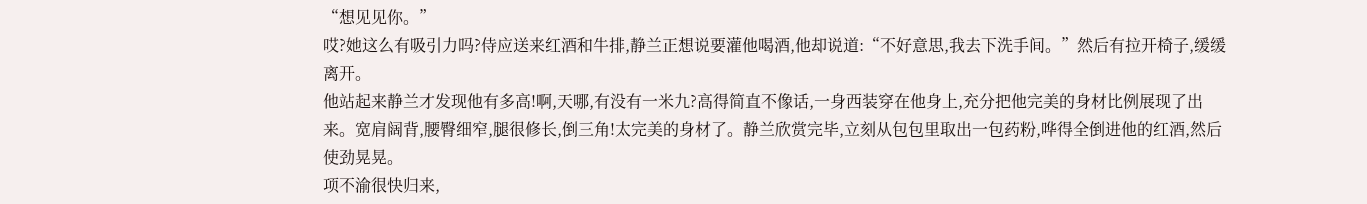“想见见你。”
哎?她这么有吸引力吗?侍应送来红酒和牛排,静兰正想说要灌他喝酒,他却说道:“不好意思,我去下洗手间。”然后有拉开椅子,缓缓离开。
他站起来静兰才发现他有多高!啊,天哪,有没有一米九?高得简直不像话,一身西装穿在他身上,充分把他完美的身材比例展现了出来。宽肩阔背,腰臀细窄,腿很修长,倒三角!太完美的身材了。静兰欣赏完毕,立刻从包包里取出一包药粉,哗得全倒进他的红酒,然后使劲晃晃。
项不渝很快归来,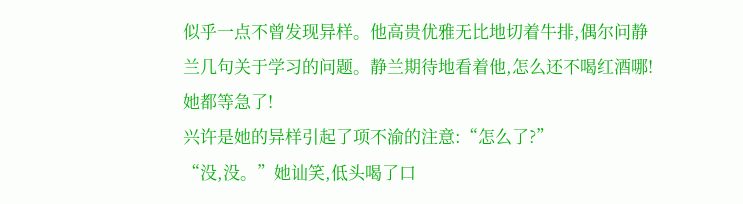似乎一点不曾发现异样。他高贵优雅无比地切着牛排,偶尔问静兰几句关于学习的问题。静兰期待地看着他,怎么还不喝红酒哪!她都等急了!
兴许是她的异样引起了项不渝的注意:“怎么了?”
“没,没。”她讪笑,低头喝了口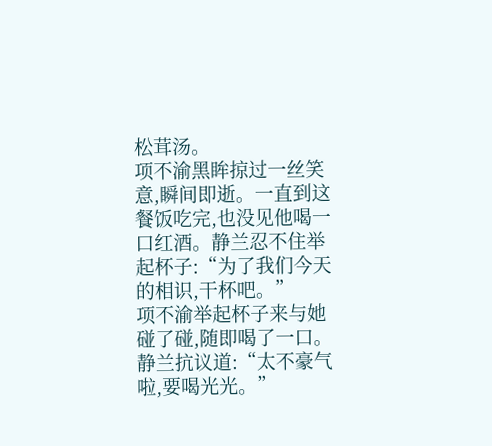松茸汤。
项不渝黑眸掠过一丝笑意,瞬间即逝。一直到这餐饭吃完,也没见他喝一口红酒。静兰忍不住举起杯子:“为了我们今天的相识,干杯吧。”
项不渝举起杯子来与她碰了碰,随即喝了一口。静兰抗议道:“太不豪气啦,要喝光光。”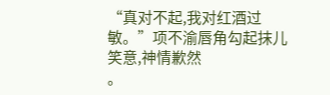“真对不起,我对红酒过敏。”项不渝唇角勾起抹儿笑意,神情歉然
。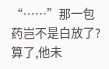“……”那一包药岂不是白放了?算了,他未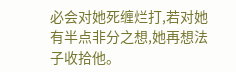必会对她死缠烂打,若对她有半点非分之想,她再想法子收拾他。